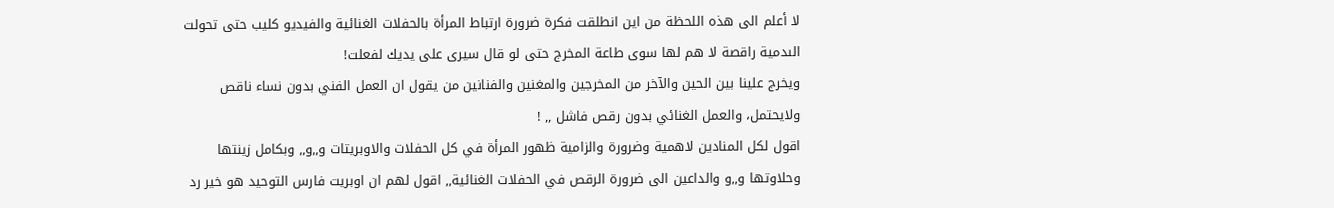لا أعلم الى هذه اللحظة من اين انطلقت فكرة ضرورة ارتباط المرأة بالحفلات الغنائية والفيديو كليب حتى تحولت الىدمية راقصة لا هم لها سوى طاعة المخرج حتى لو قال سيرى على يديك لفعلت!
ويخرج علينا بين الحين والآخر من المخرجين والمغنين والفنانين من يقول ان العمل الفني بدون نساء ناقص ولايحتمل، والعمل الغنائي بدون رقص فاشل ,, !
اقول لكل المنادين لاهمية وضرورة والزامية ظهور المرأة في كل الحفلات والاوبريتات و,,و,, وبكامل زينتها وحلاوتها و,,و والداعين الى ضرورة الرقص في الحفلات الغنائية,, اقول لهم ان اوبريت فارس التوحيد هو خير رد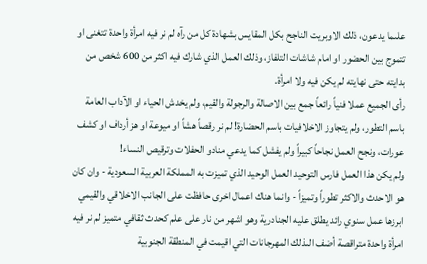علىما يدعون، ذلك الاوبريت الناجح بكل المقايس بشهادة كل من رآه لم نر فيه امرأة واحدة تتغنى او تتموج بين الحضور او امام شاشات التلفاز، وذلك العمل الذي شارك فيه اكثر من 600 شخص من بدايته حتى نهايته لم يكن فيه ولا امرأة.
رأى الجميع عملا فنياً رائعاً جمع بين الاصالة والرجولة والقيم، ولم يخدش الحياء او الآداب العامة باسم التطور، ولم يتجاوز الاخلافيات باسم الحضارة! لم نر رقصاً هشاً او ميوعة او هز أرداف او كشف عورات، ونجح العمل نجاحاً كبيراً ولم يفشل كما يدعي منادو الحفلات وترقيص النساء!
ولم يكن هذا العمل فارس التوحيد العمل الوحيد الذي تميزت به المملكة العربية السعودية - وان كان هو الاحدث والاكثر تطوراً وتميزاً - وانما هناك اعمال اخرى حافظت على الجانب الاخلاقي والقيمي ابرزها عمل سنوي رائد يطلق عليه الجنادرية وهو اشهر من نار على علم كحدث ثقافي متميز لم نر فيه امرأة واحدة متراقصة أضف الىذلك المهرجانات التي اقيمت في المنطقة الجنوبية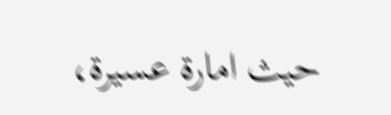حيث امارة عسيرة،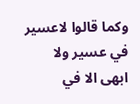وكما قالوا لاعسير في عسير ولا ابهى الا في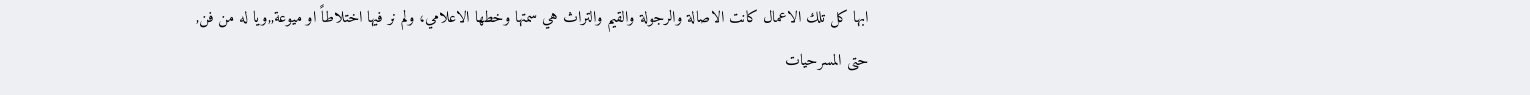ابها كل تلك الاعمال كانت الاصالة والرجولة والقيم والتراث هي سمتها وخطها الاعلامي، ولم نر فيها اختلاطاً او ميوعة,,ويا له من فن,
حتى المسرحيات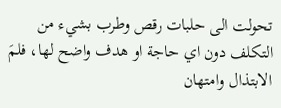تحولت الى حلبات رقص وطرب بشيء من التكلف دون اي حاجة او هدف واضح لها، فلمَ الابتذال وامتهان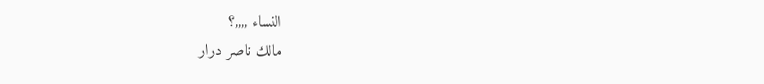النساء ,,,,؟
مالك ناصر درار